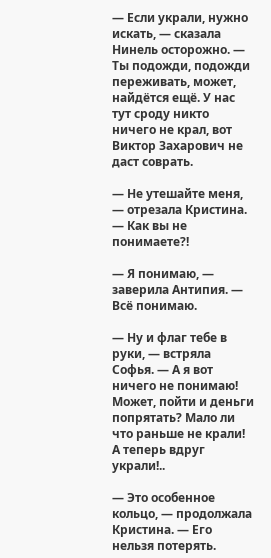— Если украли, нужно искать, — сказала Нинель осторожно. — Ты подожди, подожди переживать, может, найдётся ещё. У нас тут сроду никто ничего не крал, вот Виктор Захарович не даст соврать.

— Не утешайте меня, — отрезала Кристина. — Как вы не понимаете?!

— Я понимаю, — заверила Антипия. — Всё понимаю.

— Ну и флаг тебе в руки, — встряла Софья. — А я вот ничего не понимаю! Может, пойти и деньги попрятать? Мало ли что раньше не крали! А теперь вдруг украли!..

— Это особенное кольцо, — продолжала Кристина. — Его нельзя потерять.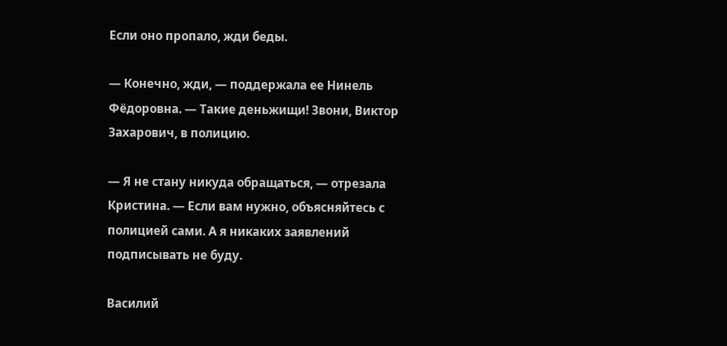Если оно пропало, жди беды.

— Конечно, жди, — поддержала ее Нинель Фёдоровна. — Такие деньжищи! Звони, Виктор Захарович, в полицию.

— Я не стану никуда обращаться, — отрезала Кристина. — Если вам нужно, объясняйтесь с полицией сами. А я никаких заявлений подписывать не буду.

Василий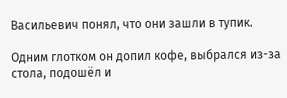Васильевич понял, что они зашли в тупик.

Одним глотком он допил кофе, выбрался из-за стола, подошёл и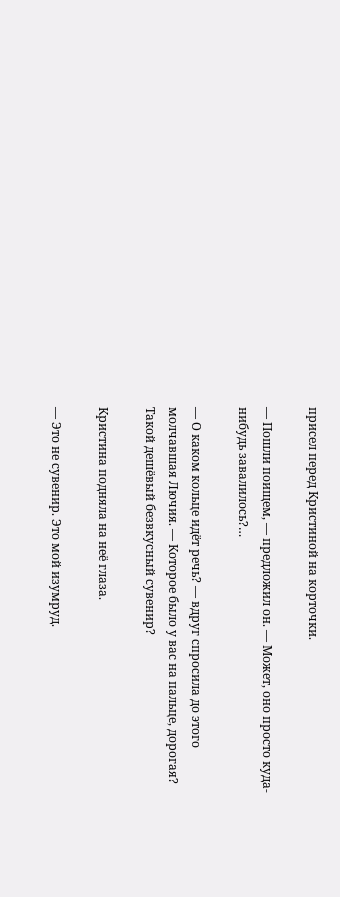присел перед Кристиной на корточки.

— Пошли поищем, — предложил он. — Может, оно просто куда-нибудь завалилось?…

— О каком кольце идёт речь? — вдруг спросила до этого молчавшая Лючия. — Которое было у вас на пальце, дорогая? Такой дешёвый безвкусный сувенир?

Кристина подняла на неё глаза.

— Это не сувенир. Это мой изумруд.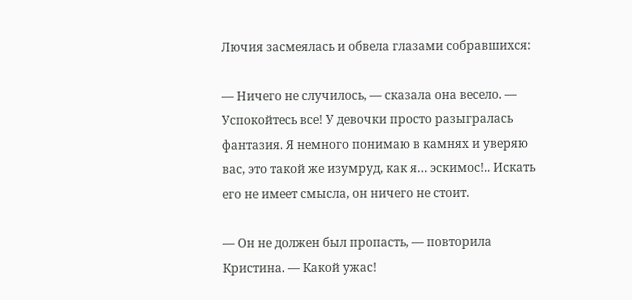Лючия засмеялась и обвела глазами собравшихся:

— Ничего не случилось, — сказала она весело. — Успокойтесь все! У девочки просто разыгралась фантазия. Я немного понимаю в камнях и уверяю вас, это такой же изумруд, как я… эскимос!.. Искать его не имеет смысла, он ничего не стоит.

— Он не должен был пропасть, — повторила Кристина. — Какой ужас!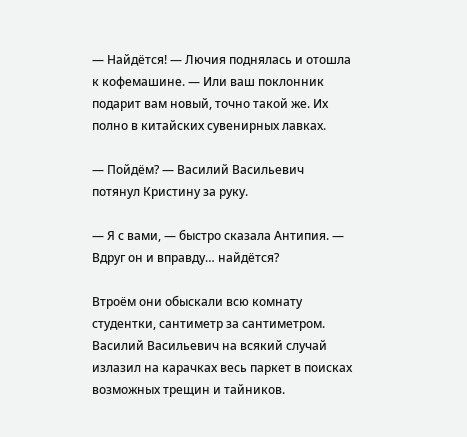— Найдётся! — Лючия поднялась и отошла к кофемашине. — Или ваш поклонник подарит вам новый, точно такой же. Их полно в китайских сувенирных лавках.

— Пойдём? — Василий Васильевич потянул Кристину за руку.

— Я с вами, — быстро сказала Антипия. — Вдруг он и вправду… найдётся?

Втроём они обыскали всю комнату студентки, сантиметр за сантиметром. Василий Васильевич на всякий случай излазил на карачках весь паркет в поисках возможных трещин и тайников.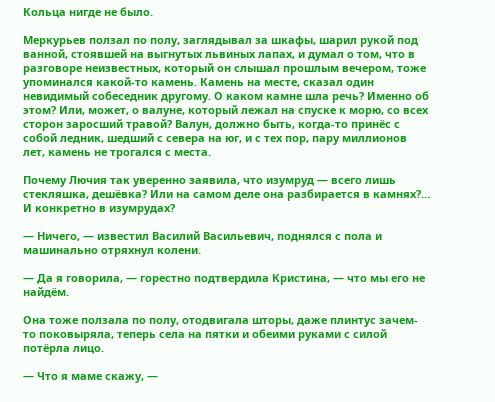Кольца нигде не было.

Меркурьев ползал по полу, заглядывал за шкафы, шарил рукой под ванной, стоявшей на выгнутых львиных лапах, и думал о том, что в разговоре неизвестных, который он слышал прошлым вечером, тоже упоминался какой-то камень. Камень на месте, сказал один невидимый собеседник другому. О каком камне шла речь? Именно об этом? Или, может, о валуне, который лежал на спуске к морю, со всех сторон заросший травой? Валун, должно быть, когда-то принёс с собой ледник, шедший с севера на юг, и с тех пор, пару миллионов лет, камень не трогался с места.

Почему Лючия так уверенно заявила, что изумруд — всего лишь стекляшка, дешёвка? Или на самом деле она разбирается в камнях?… И конкретно в изумрудах?

— Ничего, — известил Василий Васильевич, поднялся с пола и машинально отряхнул колени.

— Да я говорила, — горестно подтвердила Кристина, — что мы его не найдём.

Она тоже ползала по полу, отодвигала шторы, даже плинтус зачем-то поковыряла, теперь села на пятки и обеими руками с силой потёрла лицо.

— Что я маме скажу, —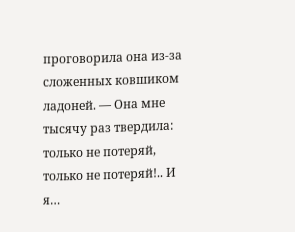проговорила она из-за сложенных ковшиком ладоней. — Она мне тысячу раз твердила: только не потеряй, только не потеряй!.. И я…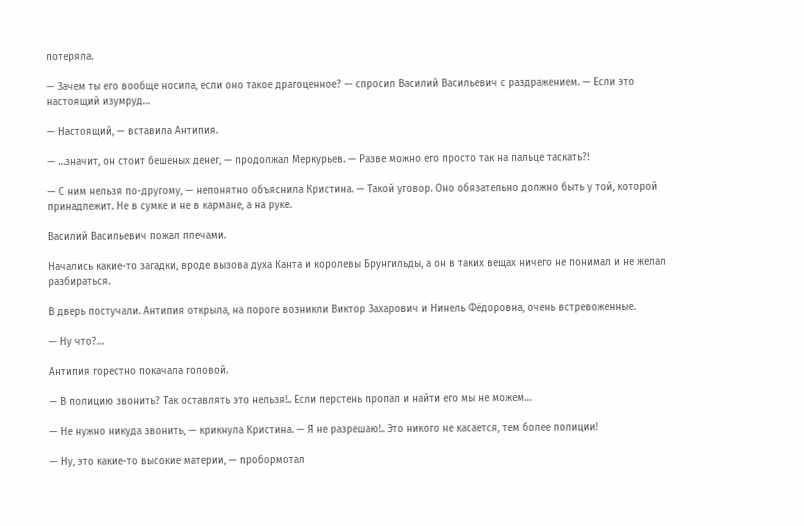потеряла.

— Зачем ты его вообще носила, если оно такое драгоценное? — спросил Василий Васильевич с раздражением. — Если это настоящий изумруд…

— Настоящий, — вставила Антипия.

— …значит, он стоит бешеных денег, — продолжал Меркурьев. — Разве можно его просто так на пальце таскать?!

— С ним нельзя по-другому, — непонятно объяснила Кристина. — Такой уговор. Оно обязательно должно быть у той, которой принадлежит. Не в сумке и не в кармане, а на руке.

Василий Васильевич пожал плечами.

Начались какие-то загадки, вроде вызова духа Канта и королевы Брунгильды, а он в таких вещах ничего не понимал и не желал разбираться.

В дверь постучали. Антипия открыла, на пороге возникли Виктор Захарович и Нинель Фёдоровна, очень встревоженные.

— Ну что?…

Антипия горестно покачала головой.

— В полицию звонить? Так оставлять это нельзя!.. Если перстень пропал и найти его мы не можем…

— Не нужно никуда звонить, — крикнула Кристина. — Я не разрешаю!.. Это никого не касается, тем более полиции!

— Ну, это какие-то высокие материи, — пробормотал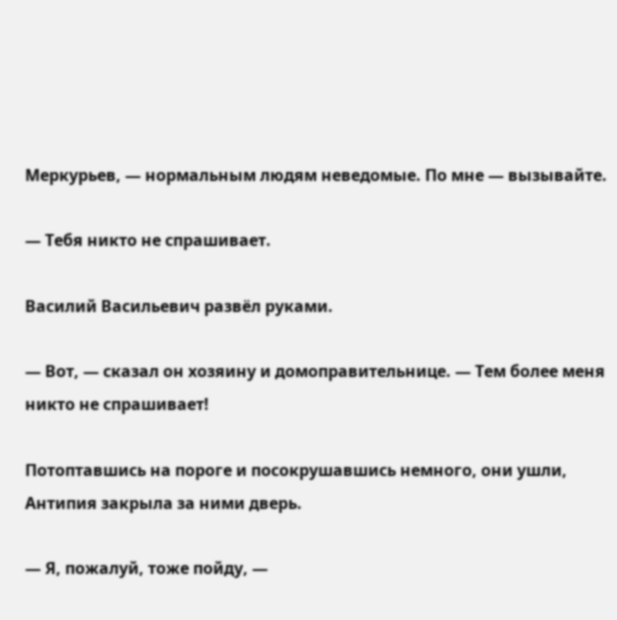Меркурьев, — нормальным людям неведомые. По мне — вызывайте.

— Тебя никто не спрашивает.

Василий Васильевич развёл руками.

— Вот, — сказал он хозяину и домоправительнице. — Тем более меня никто не спрашивает!

Потоптавшись на пороге и посокрушавшись немного, они ушли, Антипия закрыла за ними дверь.

— Я, пожалуй, тоже пойду, —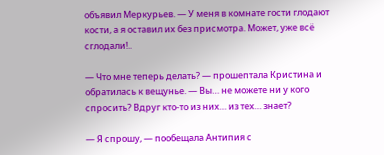объявил Меркурьев. — У меня в комнате гости глодают кости, а я оставил их без присмотра. Может, уже всё сглодали!..

— Что мне теперь делать? — прошептала Кристина и обратилась к вещунье. — Вы… не можете ни у кого спросить? Вдруг кто-то из них… из тех… знает?

— Я спрошу, — пообещала Антипия с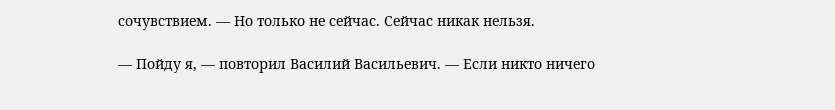сочувствием. — Но только не сейчас. Сейчас никак нельзя.

— Пойду я, — повторил Василий Васильевич. — Если никто ничего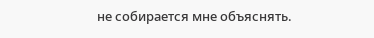не собирается мне объяснять.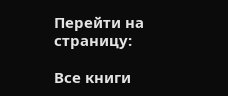Перейти на страницу:

Все книги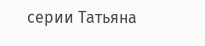серии Татьяна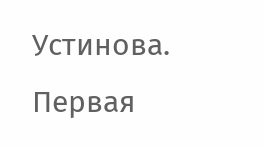Устинова. Первая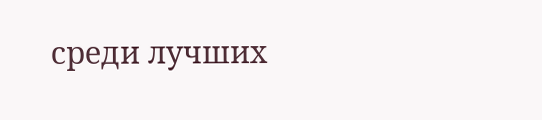среди лучших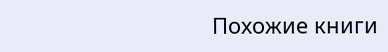Похожие книги